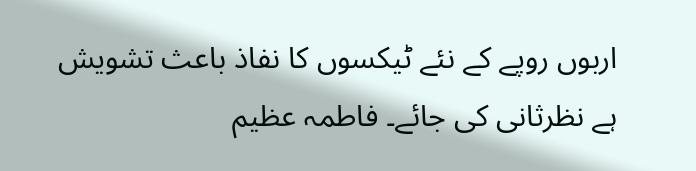اربوں روپے کے نئے ٹیکسوں کا نفاذ باعث تشویش ہے نظرثانی کی جائے۔ فاطمہ عظیم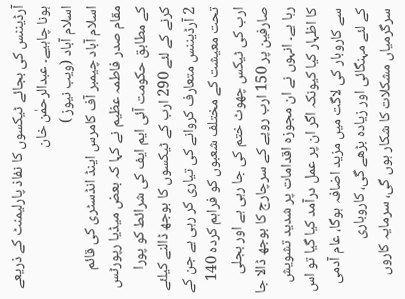آرڈیننس کی بجائے ٹیکسوں کا نفاذ پارلیمنٹ کے ذریعے ہونا چاہیے۔ عبدالرحمٰن خان
اسلام آباد (ویب نیوز )
اسلام آباد چیمبر آف کامرس اینڈ انڈسٹری کی قائم مقام صدر فاطمہ عظیم نے کہا کہ بعض میڈیا رپورٹس کے مطابق حکومت آئی ایم ایف کی شرائط کو پورا کرنے کے لئے 290 ارب کے ٹیکسوں کا بوجھ ڈالنے کیلئے 2 آرڈیننس متعارف کروانے کی تیاری کر رہی ہے جن کے تحت معیشت کے مختلف شعبوں کو فراہم کردہ 140 ارب کی ٹیکس چھوٹ ختم کی جا رہی ہے اور بجلی صارفین پر 150 ارب روپے کے سرچارج کا بوجھ ڈالا جا رہا ہے۔ انہوں نے ان مجوزہ اقدامات پر شدید تشویش کا اظہار کیا کیونکہ اگر ان پر عمل درآمد کیا گیا تو اس سے کاروبار کی لاگت میں مزید اضافہ ہوگا، عام آدمی کے لئے مہنگائی اور زیادہ بڑھے گی، کاروباری سرگرمیاں مشکلات کا شکار ہوں گی، سرمایہ کاروں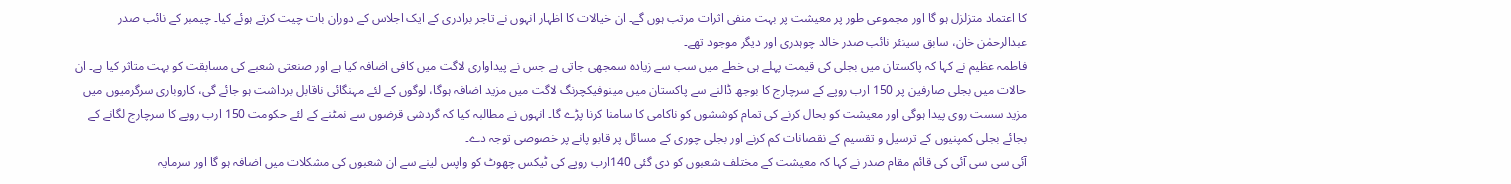کا اعتماد متزلزل ہو گا اور مجموعی طور پر معیشت پر بہت منفی اثرات مرتب ہوں گے۔ ان خیالات کا اظہار انہوں نے تاجر برادری کے ایک اجلاس کے دوران بات چیت کرتے ہوئے کیا۔ چیمبر کے نائب صدر عبدالرحمٰن خان، سابق سینئر نائب صدر خالد چوہدری اور دیگر موجود تھے۔
فاطمہ عظیم نے کہا کہ پاکستان میں بجلی کی قیمت پہلے ہی خطے میں سب سے زیادہ سمجھی جاتی ہے جس نے پیداواری لاگت میں کافی اضافہ کیا ہے اور صنعتی شعبے کی مسابقت کو بہت متاثر کیا ہے۔ ان حالات میں بجلی صارفین پر 150 ارب روپے کے سرچارج کا بوجھ ڈالنے سے پاکستان میں مینوفیکچرنگ لاگت میں مزید اضافہ ہوگا، لوگوں کے لئے مہنگائی ناقابل برداشت ہو جائے گی، کاروباری سرگرمیوں میں مزید سست روی پیدا ہوگی اور معیشت کو بحال کرنے کی تمام کوششوں کو ناکامی کا سامنا کرنا پڑے گا۔ انہوں نے مطالبہ کیا کہ گردشی قرضوں سے نمٹنے کے لئے حکومت 150 ارب روپے کا سرچارج لگانے کے بجائے بجلی کمپنیوں کے ترسیل و تقسیم کے نقصانات کم کرنے اور بجلی چوری کے مسائل پر قابو پانے پر خصوصی توجہ دے۔
آئی سی سی آئی کی قائم مقام صدر نے کہا کہ معیشت کے مختلف شعبوں کو دی گئی 140ارب روپے کی ٹیکس چھوٹ کو واپس لینے سے ان شعبوں کی مشکلات میں اضافہ ہو گا اور سرمایہ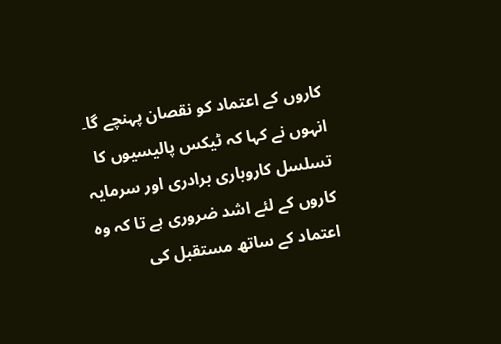کاروں کے اعتماد کو نقصان پہنچے گا۔ انہوں نے کہا کہ ٹیکس پالیسیوں کا تسلسل کاروباری برادری اور سرمایہ کاروں کے لئے اشد ضروری ہے تا کہ وہ اعتماد کے ساتھ مستقبل کی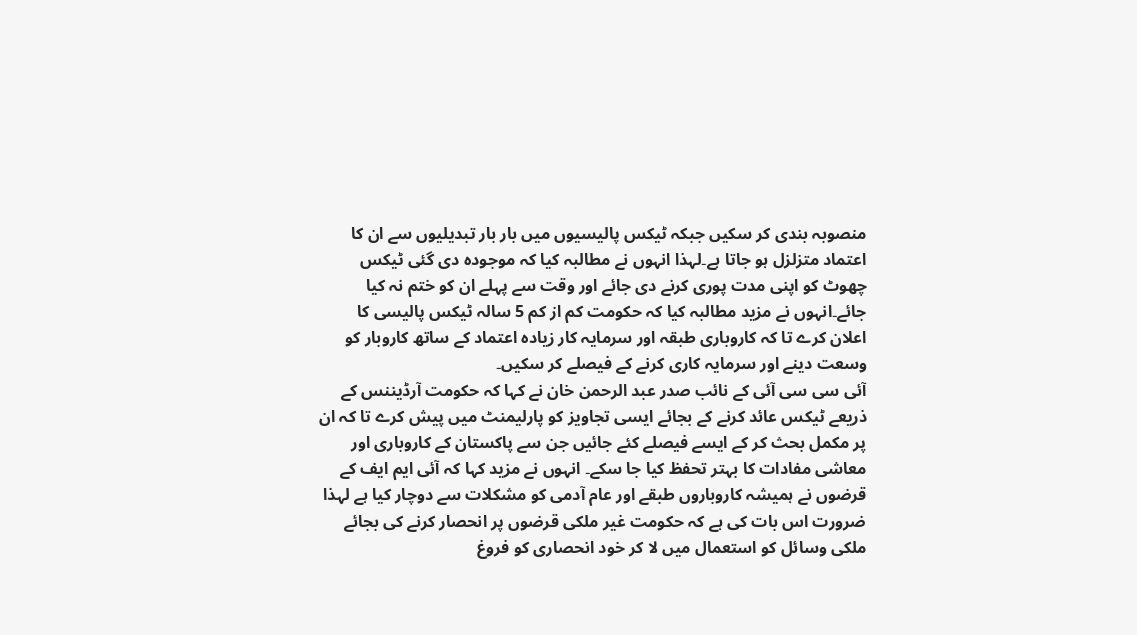منصوبہ بندی کر سکیں جبکہ ٹیکس پالیسیوں میں بار بار تبدیلیوں سے ان کا اعتماد متزلزل ہو جاتا ہے۔لہذا انہوں نے مطالبہ کیا کہ موجودہ دی گئی ٹیکس چھوٹ کو اپنی مدت پوری کرنے دی جائے اور وقت سے پہلے ان کو ختم نہ کیا جائے۔انہوں نے مزید مطالبہ کیا کہ حکومت کم از کم 5 سالہ ٹیکس پالیسی کا اعلان کرے تا کہ کاروباری طبقہ اور سرمایہ کار زیادہ اعتماد کے ساتھ کاروبار کو وسعت دینے اور سرمایہ کاری کرنے کے فیصلے کر سکیں۔
آئی سی سی آئی کے نائب صدر عبد الرحمن خان نے کہا کہ حکومت آرڈیننس کے ذریعے ٹیکس عائد کرنے کے بجائے ایسی تجاویز کو پارلیمنٹ میں پیش کرے تا کہ ان پر مکمل بحث کر کے ایسے فیصلے کئے جائیں جن سے پاکستان کے کاروباری اور معاشی مفادات کا بہتر تحفظ کیا جا سکے۔ انہوں نے مزید کہا کہ آئی ایم ایف کے قرضوں نے ہمیشہ کاروباروں طبقے اور عام آدمی کو مشکلات سے دوچار کیا ہے لہذا ضرورت اس بات کی ہے کہ حکومت غیر ملکی قرضوں پر انحصار کرنے کی بجائے ملکی وسائل کو استعمال میں لا کر خود انحصاری کو فروغ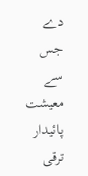دے جس سے معیشت پائیدار ترقی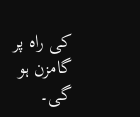کی راہ پر گامزن ہو گی۔